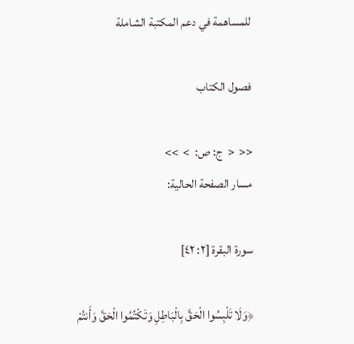للمساهمة في دعم المكتبة الشاملة

فصول الكتاب

<<  <  ج: ص:  >  >>
مسار الصفحة الحالية:

سورة البقرة [٢: ٤٢]

﴿وَلَا تَلْبِسُوا الْحَقَّ بِالْبَاطِلِ وَتَكْتُمُوا الْحَقَّ وَأَنتُمْ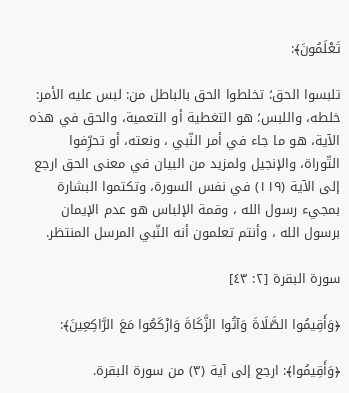تَعْلَمُونَ﴾:

تلبسوا الحق؛ تخلطوا الحق بالباطل من: لبس عليه الأمر: خلطه، واللبس؛ هو التغطية أو التعمية، والحق في هذه الآية، هو ما جاء في أمر النّبي ، ونعته، أو تحرِّفوا التّوراة، والإنجيل ولمزيد من البيان في معنى الحق ارجع إلى الآية (١١٩) في نفس السورة، وتكتموا البشارة بمجيء رسول الله ، وقمة الإلباس هو عدم الإيمان برسول الله ، وأنتم تعلمون أنه النّبي المرسل المنتظر.

سورة البقرة [٢: ٤٣]

﴿وَأَقِيمُوا الصَّلَاةَ وَآتُوا الزَّكَاةَ وَارْكَعُوا مَعَ الرَّاكِعِينَ﴾:

﴿وَأَقِيمُوا﴾: ارجع إلى آية (٣) من سورة البقرة.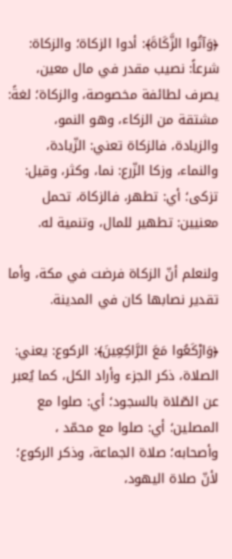﴿وَآتُوا الزَّكَاةَ﴾: أدوا الزكاة؛ والزكاة: شرعاً: نصيب مقدر في مال معين، يصرف لطائفة مخصوصة، والزكاة؛ لغةً: مشتقة من الزكاء، وهو النمو، والزيادة، فالزكاة تعني: الزّيادة، والنماء، وزكا الزّرع: نما، وكثر، وقيل: تزكى؛ أي: تطهر، فالزكاة، تحمل معنيين: تطهير للمال، وتنمية له.

ولنعلم أنّ الزكاة فرضت في مكة، وأما تقدير نصابها كان في المدينة.

﴿وَارْكَعُوا مَعَ الرَّاكِعِينَ﴾: الركوع: يعني: الصلاة، ذكر الجزء وأراد الكل، كما يُعبر عن الصّلاة بالسجود؛ أي: صلوا مع المصلين؛ أي: صلوا مع محمّد ، وأصحابه؛ صلاة الجماعة، وذكر الركوع؛ لأنّ صلاة اليهود،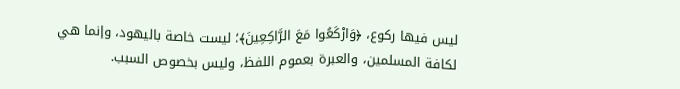ليس فيها ركوع، ﴿وَارْكَعُوا مَعَ الرَّاكِعِينَ﴾؛ ليست خاصة باليهود، وإنما هي لكافة المسلمين، والعبرة بعموم اللفظ، وليس بخصوص السبب.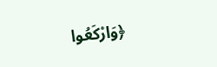﴿وَارْكَعُوا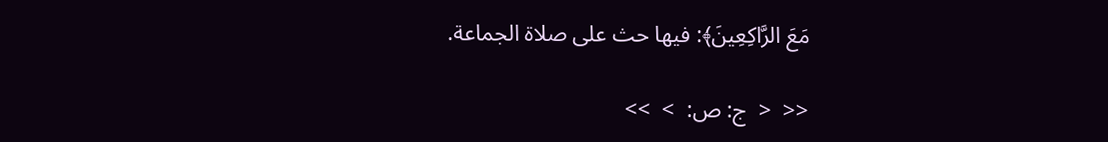مَعَ الرَّاكِعِينَ﴾: فيها حث على صلاة الجماعة.

<<  <  ج: ص:  >  >>